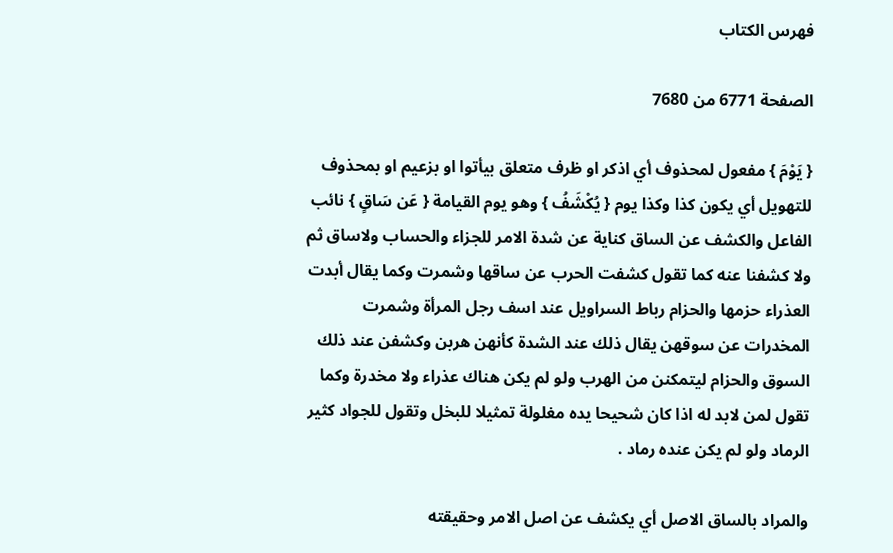فهرس الكتاب

الصفحة 6771 من 7680

{ يَوْمَ } مفعول لمحذوف أي اذكر او ظرف متعلق بيأتوا او بزعيم او بمحذوف للتهويل أي يكون كذا وكذا يوم { يُكْشَفُ } وهو يوم القيامة { عَن سَاقٍ } نائب الفاعل والكشف عن الساق كناية عن شدة الامر للجزاء والحساب ولاساق ثم ولا كشفنا عنه كما تقول كشفت الحرب عن ساقها وشمرت وكما يقال أبدت العذراء حزمها والحزام رباط السراويل عند اسف رجل المرأة وشمرت المخدرات عن سوقهن يقال ذلك عند الشدة كأنهن هربن وكشفن عند ذلك السوق والحزام ليتمكنن من الهرب ولو لم يكن هناك عذراء ولا مخدرة وكما تقول لمن لابد له اذا كان شحيحا يده مغلولة تمثيلا للبخل وتقول للجواد كثير الرماد ولو لم يكن عنده رماد .

والمراد بالساق الاصل أي يكشف عن اصل الامر وحقيقته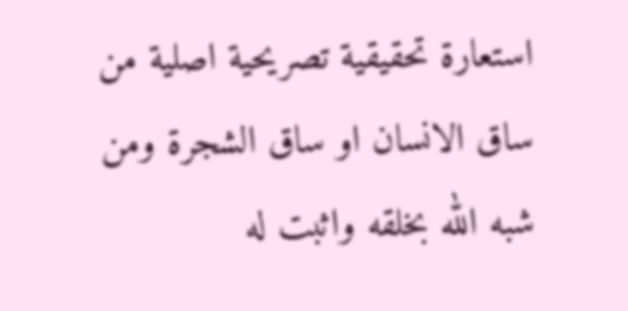استعارة تحقيقية تصريحية اصلية من ساق الانسان او ساق الشجرة ومن شبه الله بخلقه واثبت له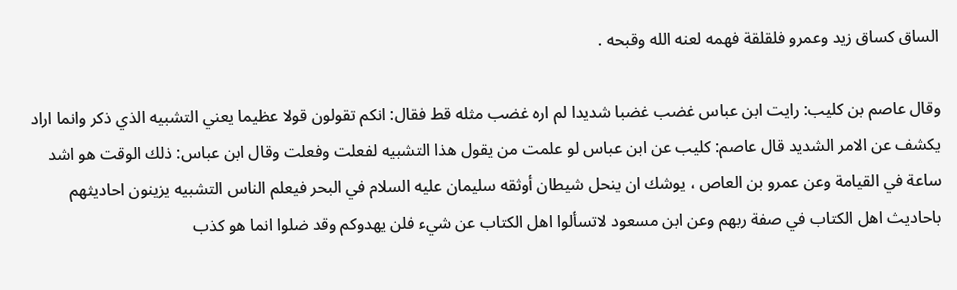الساق كساق زيد وعمرو فلقلقة فهمه لعنه الله وقبحه .

وقال عاصم بن كليب: رايت ابن عباس غضب غضبا شديدا لم اره غضب مثله قط فقال: انكم تقولون قولا عظيما يعني التشبيه الذي ذكر وانما اراد يكشف عن الامر الشديد قال عاصم: كليب عن ابن عباس لو علمت من يقول هذا التشبيه لفعلت وفعلت وقال ابن عباس: ذلك الوقت هو اشد ساعة في القيامة وعن عمرو بن العاص ، يوشك ان ينحل شيطان أوثقه سليمان عليه السلام في البحر فيعلم الناس التشبيه يزينون احاديثهم باحاديث اهل الكتاب في صفة ربهم وعن ابن مسعود لاتسألوا اهل الكتاب عن شيء فلن يهدوكم وقد ضلوا انما هو كذب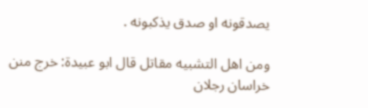يصدقونه او صدق يذكبونه .

ومن اهل التشبيه مقاتل قال ابو عبيدة: خرج منن خراسان رجلان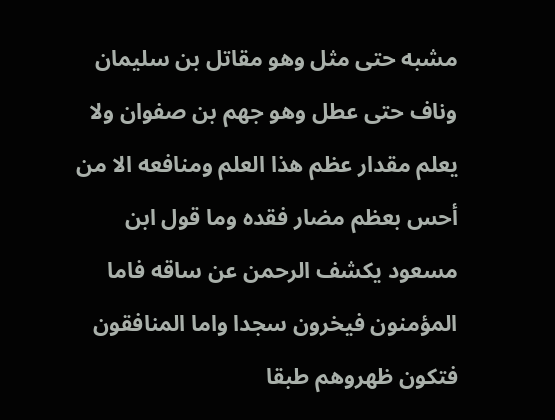مشبه حتى مثل وهو مقاتل بن سليمان وناف حتى عطل وهو جهم بن صفوان ولا يعلم مقدار عظم هذا العلم ومنافعه الا من أحس بعظم مضار فقده وما قول ابن مسعود يكشف الرحمن عن ساقه فاما المؤمنون فيخرون سجدا واما المنافقون فتكون ظهروهم طبقا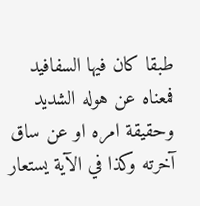طبقا كان فيها السفافيد فمعناه عن هوله الشديد وحقيقة امره او عن ساق آخرته وكذا في الآية يستعار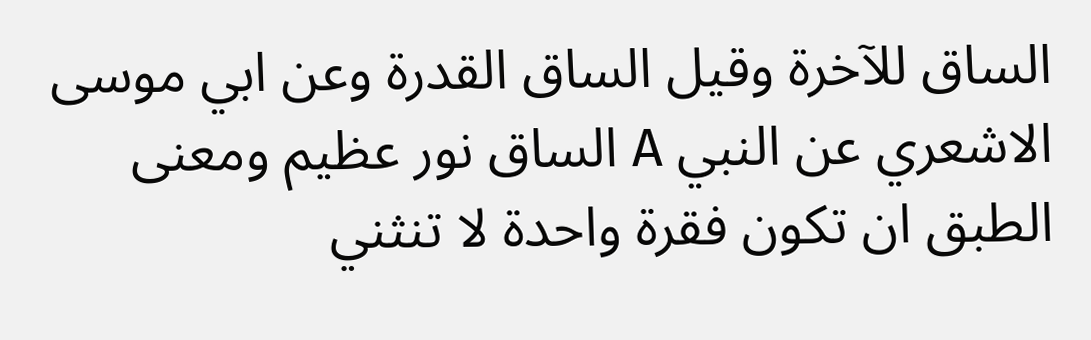الساق للآخرة وقيل الساق القدرة وعن ابي موسى الاشعري عن النبي A الساق نور عظيم ومعنى الطبق ان تكون فقرة واحدة لا تنثني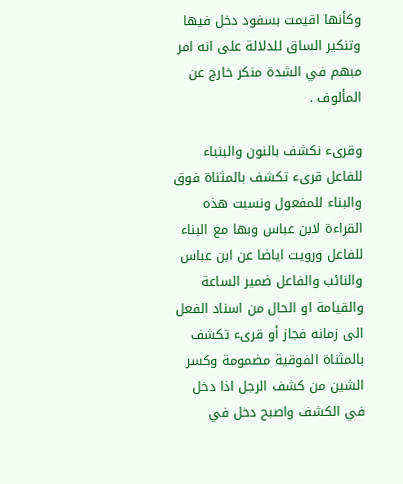وكأنها اقيمت بسفود دخل فيها وتنكير الساق للدلالة على انه امر مبهم في الشدة منكر خارج عن المألوف .

وقرىء نكشف بالنون والبنباء للفاعل قرىء تكشف بالمثناة فوق والبناء للمفعول ونسبت هذه القراءة لابن عباس وبها مع البناء للفاعل ورويت اياضا عن ابن عباس والنائب والفاعل ضمير الساعة والقيامة او الحال من اسناد الفعل الى زمانه فجاز أو قرىء تكشف بالمثناة الفوقية مضمومة وكسر الشين من كشف الرجل اذا دخل في الكشف واصبح دخل في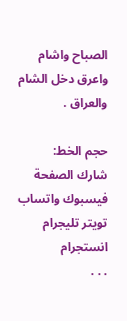الصباح واشام واعرق دخل الشام والعراق .

حجم الخط:
شارك الصفحة
فيسبوك واتساب تويتر تليجرام انستجرام
. . .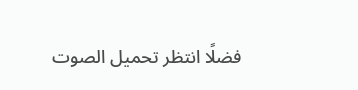فضلًا انتظر تحميل الصوت